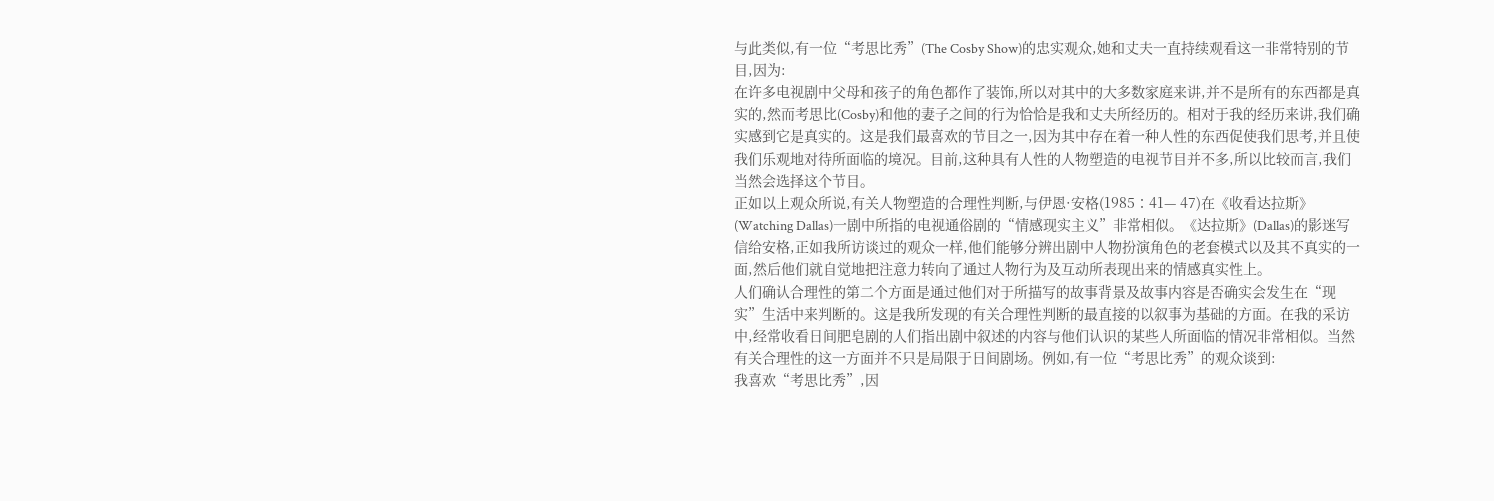与此类似,有一位“考思比秀”(The Cosby Show)的忠实观众,她和丈夫一直持续观看这一非常特别的节目,因为:
在许多电视剧中父母和孩子的角色都作了装饰,所以对其中的大多数家庭来讲,并不是所有的东西都是真实的,然而考思比(Cosby)和他的妻子之间的行为恰恰是我和丈夫所经历的。相对于我的经历来讲,我们确实感到它是真实的。这是我们最喜欢的节目之一,因为其中存在着一种人性的东西促使我们思考,并且使我们乐观地对待所面临的境况。目前,这种具有人性的人物塑造的电视节目并不多,所以比较而言,我们当然会选择这个节目。
正如以上观众所说,有关人物塑造的合理性判断,与伊恩·安格(1985∶41— 47)在《收看达拉斯》(Watching Dallas)一剧中所指的电视通俗剧的“情感现实主义”非常相似。《达拉斯》(Dallas)的影迷写信给安格,正如我所访谈过的观众一样,他们能够分辨出剧中人物扮演角色的老套模式以及其不真实的一面,然后他们就自觉地把注意力转向了通过人物行为及互动所表现出来的情感真实性上。
人们确认合理性的第二个方面是通过他们对于所描写的故事背景及故事内容是否确实会发生在“现实”生活中来判断的。这是我所发现的有关合理性判断的最直接的以叙事为基础的方面。在我的采访中,经常收看日间肥皂剧的人们指出剧中叙述的内容与他们认识的某些人所面临的情况非常相似。当然有关合理性的这一方面并不只是局限于日间剧场。例如,有一位“考思比秀”的观众谈到:
我喜欢“考思比秀”,因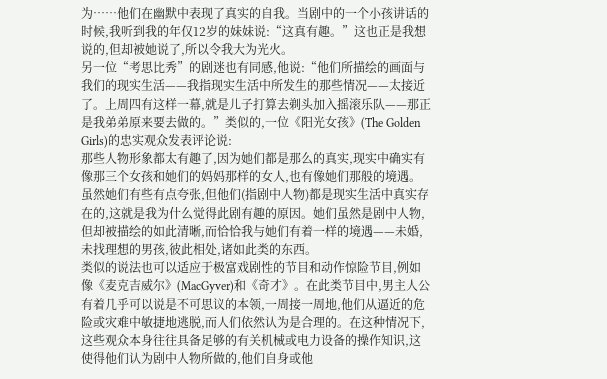为……他们在幽默中表现了真实的自我。当剧中的一个小孩讲话的时候,我听到我的年仅12岁的妹妹说:“这真有趣。”这也正是我想说的,但却被她说了,所以令我大为光火。
另一位“考思比秀”的剧迷也有同感,他说:“他们所描绘的画面与我们的现实生活——我指现实生活中所发生的那些情况——太接近了。上周四有这样一幕,就是儿子打算去剃头加入摇滚乐队——那正是我弟弟原来要去做的。”类似的,一位《阳光女孩》(The Golden Girls)的忠实观众发表评论说:
那些人物形象都太有趣了,因为她们都是那么的真实,现实中确实有像那三个女孩和她们的妈妈那样的女人,也有像她们那般的境遇。虽然她们有些有点夸张,但他们(指剧中人物)都是现实生活中真实存在的,这就是我为什么觉得此剧有趣的原因。她们虽然是剧中人物,但却被描绘的如此清晰,而恰恰我与她们有着一样的境遇——未婚,未找理想的男孩,彼此相处,诸如此类的东西。
类似的说法也可以适应于极富戏剧性的节目和动作惊险节目,例如像《麦克吉威尔》(MacGyver)和《奇才》。在此类节目中,男主人公有着几乎可以说是不可思议的本领,一周接一周地,他们从逼近的危险或灾难中敏捷地逃脱,而人们依然认为是合理的。在这种情况下,这些观众本身往往具备足够的有关机械或电力设备的操作知识,这使得他们认为剧中人物所做的,他们自身或他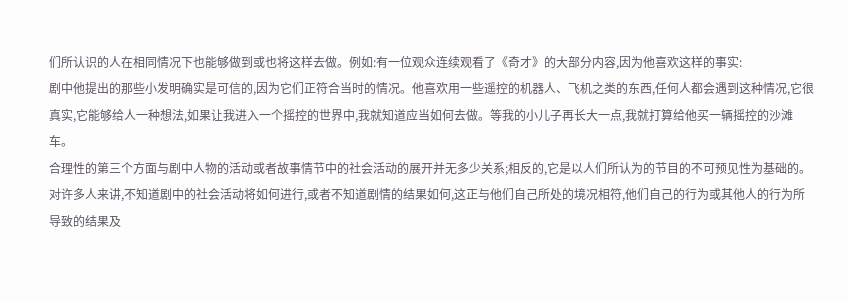们所认识的人在相同情况下也能够做到或也将这样去做。例如:有一位观众连续观看了《奇才》的大部分内容,因为他喜欢这样的事实:
剧中他提出的那些小发明确实是可信的,因为它们正符合当时的情况。他喜欢用一些遥控的机器人、飞机之类的东西,任何人都会遇到这种情况,它很真实,它能够给人一种想法,如果让我进入一个摇控的世界中,我就知道应当如何去做。等我的小儿子再长大一点,我就打算给他买一辆摇控的沙滩车。
合理性的第三个方面与剧中人物的活动或者故事情节中的社会活动的展开并无多少关系;相反的,它是以人们所认为的节目的不可预见性为基础的。对许多人来讲,不知道剧中的社会活动将如何进行,或者不知道剧情的结果如何,这正与他们自己所处的境况相符,他们自己的行为或其他人的行为所导致的结果及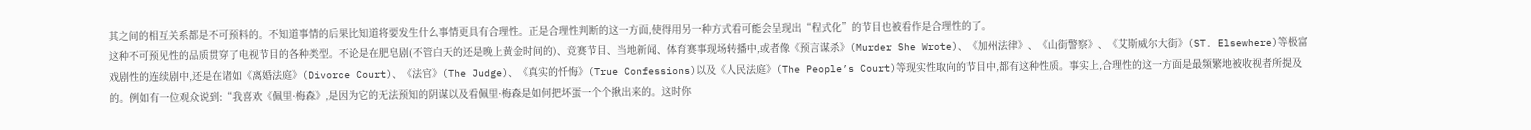其之间的相互关系都是不可预料的。不知道事情的后果比知道将要发生什么事情更具有合理性。正是合理性判断的这一方面,使得用另一种方式看可能会呈现出“程式化”的节目也被看作是合理性的了。
这种不可预见性的品质贯穿了电视节目的各种类型。不论是在肥皂剧(不管白天的还是晚上黄金时间的)、竞赛节目、当地新闻、体育赛事现场转播中,或者像《预言谋杀》(Murder She Wrote)、《加州法律》、《山街警察》、《艾斯威尔大街》(ST. Elsewhere)等极富戏剧性的连续剧中,还是在诸如《离婚法庭》(Divorce Court)、《法官》(The Judge)、《真实的忏悔》(True Confessions)以及《人民法庭》(The People’s Court)等现实性取向的节目中,都有这种性质。事实上,合理性的这一方面是最频繁地被收视者所提及的。例如有一位观众说到:“我喜欢《佩里·梅森》,是因为它的无法预知的阴谋以及看佩里·梅森是如何把坏蛋一个个揪出来的。这时你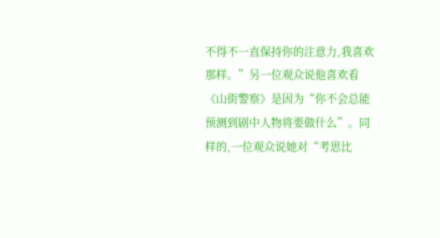不得不一直保持你的注意力,我喜欢那样。”另一位观众说他喜欢看《山街警察》是因为“你不会总能预测到剧中人物将要做什么”。同样的,一位观众说她对“考思比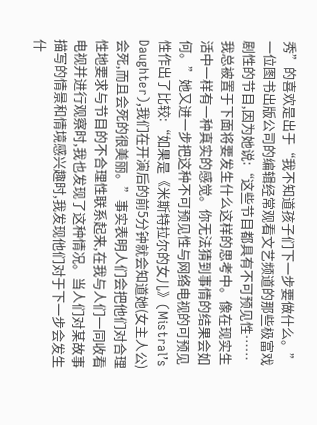秀”的喜欢是出于“我不知道孩子们下一步要做什么。”一位图书出版公司的编辑经常观看文艺频道的那些极富戏剧性的节目,因为她说:“这些节目都具有不可预见性……我总被置于下面将要发生什么这样的思考中。像在现实生活中一样有一种真实的感觉。你无法猜到事情的结果会如何。”她又进一步把这种不可预见性与网络电视的可预见性作出了比较:“如果是《米斯特拉尔的女儿》(Mistral’s Daughter),我们在开演后的前5分钟就会知道她(女主人公)会死,而且会死的很美丽。”事实表明人们会把他们对合理性地要求与节目的不合理性联系起来,在我与人们一同收看电视并进行观察时,我也发现了这种情况。当人们对某故事描写的情景和情境感兴趣时,我发现他们对于下一步会发生什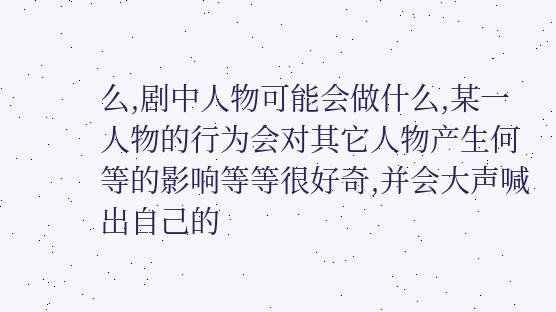么,剧中人物可能会做什么,某一人物的行为会对其它人物产生何等的影响等等很好奇,并会大声喊出自己的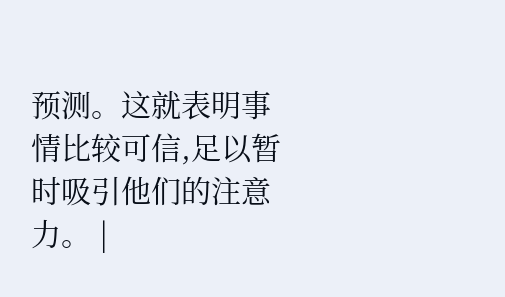预测。这就表明事情比较可信,足以暂时吸引他们的注意力。 |